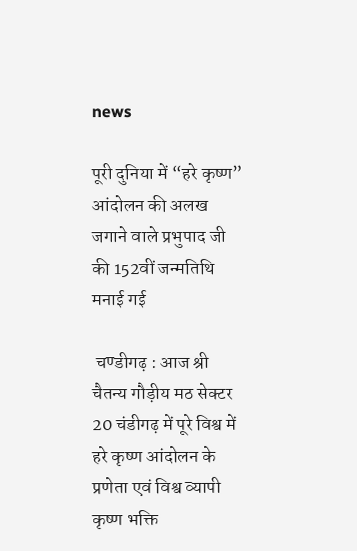news

पूरी दुनिया में “हरे कृष्ण” आंदोलन की अलख जगाने वाले प्रभुपाद जी की 152वीं जन्मतिथि मनाई गई

 चण्डीगढ़ : आज श्री चैतन्य गौड़ीय मठ सेक्टर 20 चंडीगढ़ में पूरे विश्व में हरे कृष्ण आंदोलन के प्रणेता एवं विश्व व्यापी कृष्ण भक्ति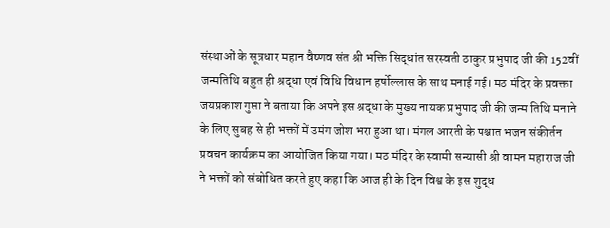संस्थाओं के सूत्रधार महान वैष्णव संत श्री भक्ति सिद्धांत सरस्वती ठाकुर प्रभुपाद जी की 152वीं जन्मतिथि बहुत ही श्रद्धा एवं विधि विधान हर्षोल्लास के साथ मनाई गई। मठ मंदिर के प्रवक्ता जयप्रकाश गुप्ता ने बताया कि अपने इस श्रद्धा के मुख्य नायक प्रभुपाद जी की जन्म तिथि मनाने के लिए सुबह से ही भक्तों में उमंग जोश भरा हुआ था। मंगल आरती के पश्चात भजन संकीर्तन प्रवचन कार्यक्रम का आयोजित किया गया। मठ मंदिर के स्वामी सन्यासी श्री वामन महाराज जी ने भक्तों को संबोधित करते हुए कहा कि आज ही के दिन विश्व के इस शुद्ध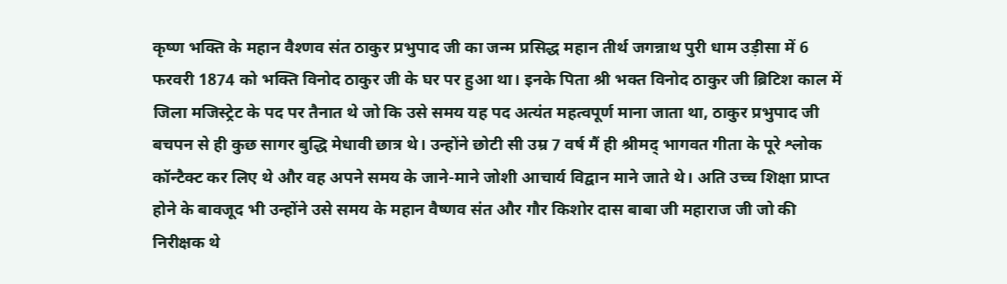कृष्ण भक्ति के महान वैश्णव संत ठाकुर प्रभुपाद जी का जन्म प्रसिद्ध महान तीर्थ जगन्नाथ पुरी धाम उड़ीसा में 6 फरवरी 1874 को भक्ति विनोद ठाकुर जी के घर पर हुआ था। इनके पिता श्री भक्त विनोद ठाकुर जी ब्रिटिश काल में जिला मजिस्ट्रेट के पद पर तैनात थे जो कि उसे समय यह पद अत्यंत महत्वपूर्ण माना जाता था, ठाकुर प्रभुपाद जी बचपन से ही कुछ सागर बुद्धि मेधावी छात्र थे। उन्होंने छोटी सी उम्र 7 वर्ष मैं ही श्रीमद् भागवत गीता के पूरे श्लोक कॉन्टैक्ट कर लिए थे और वह अपने समय के जाने-माने जोशी आचार्य विद्वान माने जाते थे। अति उच्च शिक्षा प्राप्त होने के बावजूद भी उन्होंने उसे समय के महान वैष्णव संत और गौर किशोर दास बाबा जी महाराज जी जो की निरीक्षक थे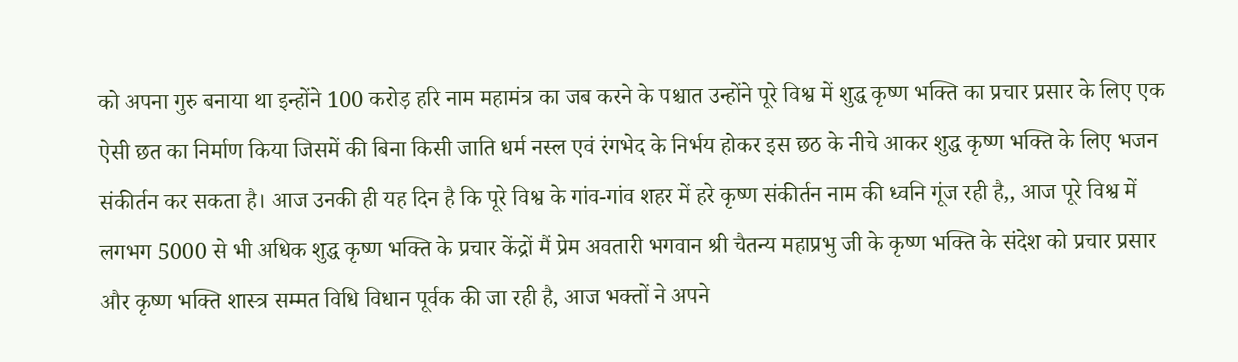को अपना गुरु बनाया था इन्होंने 100 करोड़ हरि नाम महामंत्र का जब करने के पश्चात उन्होंने पूरे विश्व में शुद्ध कृष्ण भक्ति का प्रचार प्रसार के लिए एक ऐसी छत का निर्माण किया जिसमें की बिना किसी जाति धर्म नस्ल एवं रंगभेद के निर्भय होकर इस छठ के नीचे आकर शुद्ध कृष्ण भक्ति के लिए भजन संकीर्तन कर सकता है। आज उनकी ही यह दिन है कि पूरे विश्व के गांव-गांव शहर में हरे कृष्ण संकीर्तन नाम की ध्वनि गूंज रही है,, आज पूरे विश्व में लगभग 5000 से भी अधिक शुद्ध कृष्ण भक्ति के प्रचार केंद्रों मैं प्रेम अवतारी भगवान श्री चैतन्य महाप्रभु जी के कृष्ण भक्ति के संदेश को प्रचार प्रसार और कृष्ण भक्ति शास्त्र सम्मत विधि विधान पूर्वक की जा रही है, आज भक्तों ने अपने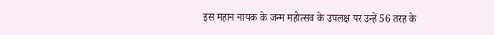इस महान नायक के जन्म महोत्सव के उपलक्ष पर उन्हें 56 तरह के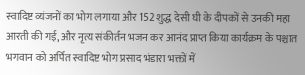स्वादिष्ट व्यंजनों का भोग लगाया और 152 शुद्ध देसी घी के दीपकों से उनकी महा आरती की गई, और नृत्य संकीर्तन भजन कर आनंद प्राप्त किया कार्यक्रम के पश्चात भगवान को अर्पित स्वादिष्ट भोग प्रसाद भंडारा भक्तों में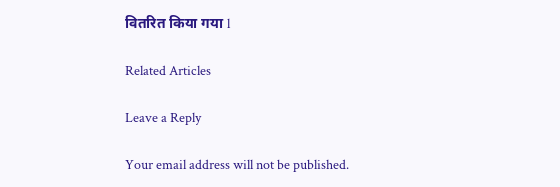वितरित किया गया l

Related Articles

Leave a Reply

Your email address will not be published.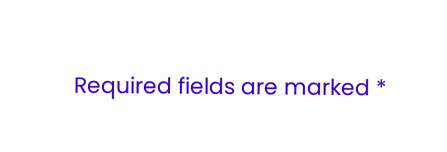Required fields are marked *